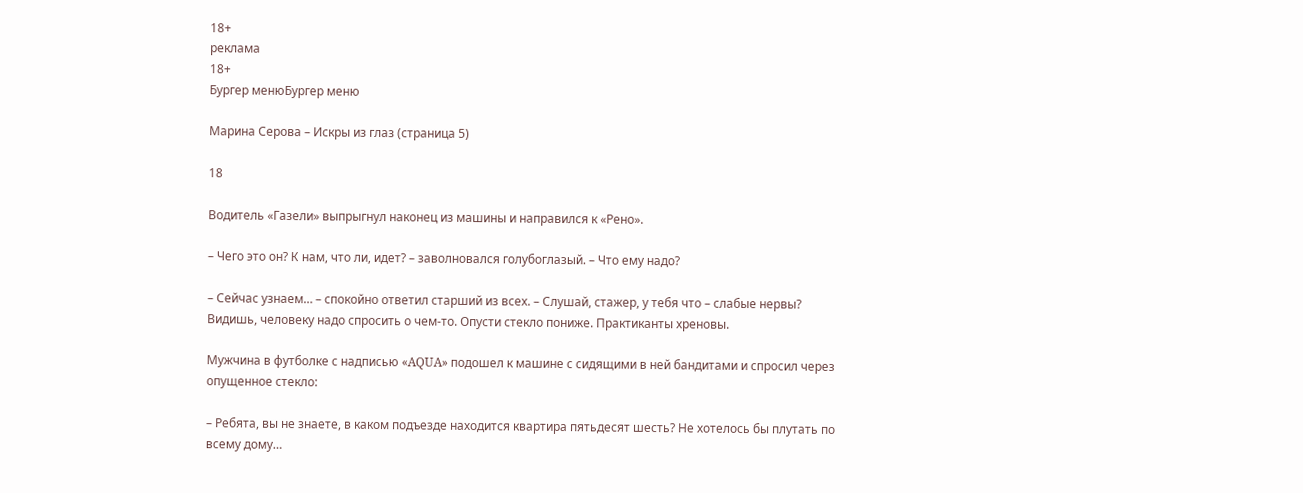18+
реклама
18+
Бургер менюБургер меню

Марина Серова – Искры из глаз (страница 5)

18

Водитель «Газели» выпрыгнул наконец из машины и направился к «Рено».

– Чего это он? К нам, что ли, идет? – заволновался голубоглазый. – Что ему надо?

– Сейчас узнаем… – спокойно ответил старший из всех. – Слушай, стажер, у тебя что – слабые нервы? Видишь, человеку надо спросить о чем-то. Опусти стекло пониже. Практиканты хреновы.

Мужчина в футболке с надписью «AQUA» подошел к машине с сидящими в ней бандитами и спросил через опущенное стекло:

– Ребята, вы не знаете, в каком подъезде находится квартира пятьдесят шесть? Не хотелось бы плутать по всему дому…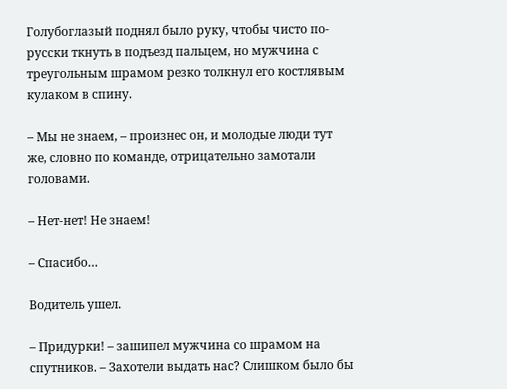Голубоглазый поднял было руку, чтобы чисто по-русски ткнуть в подъезд пальцем, но мужчина с треугольным шрамом резко толкнул его костлявым кулаком в спину.

– Мы не знаем, – произнес он, и молодые люди тут же, словно по команде, отрицательно замотали головами.

– Нет-нет! Не знаем!

– Спасибо…

Водитель ушел.

– Придурки! – зашипел мужчина со шрамом на спутников. – Захотели выдать нас? Слишком было бы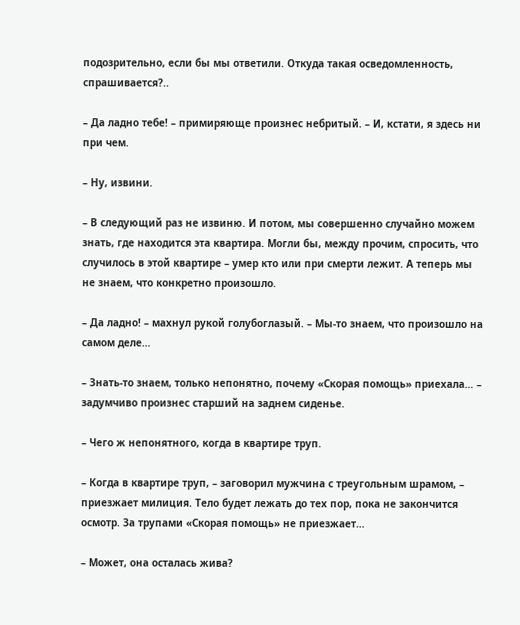подозрительно, если бы мы ответили. Откуда такая осведомленность, спрашивается?..

– Да ладно тебе! – примиряюще произнес небритый. – И, кстати, я здесь ни при чем.

– Ну, извини.

– В следующий раз не извиню. И потом, мы совершенно случайно можем знать, где находится эта квартира. Могли бы, между прочим, спросить, что случилось в этой квартире – умер кто или при смерти лежит. А теперь мы не знаем, что конкретно произошло.

– Да ладно! – махнул рукой голубоглазый. – Мы-то знаем, что произошло на самом деле…

– Знать-то знаем, только непонятно, почему «Скорая помощь» приехала… – задумчиво произнес cтарший на заднем сиденье.

– Чего ж непонятного, когда в квартире труп.

– Когда в квартире труп, – заговорил мужчина с треугольным шрамом, – приезжает милиция. Тело будет лежать до тех пор, пока не закончится осмотр. За трупами «Скорая помощь» не приезжает…

– Может, она осталась жива?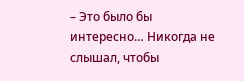– Это было бы интересно… Никогда не слышал, чтобы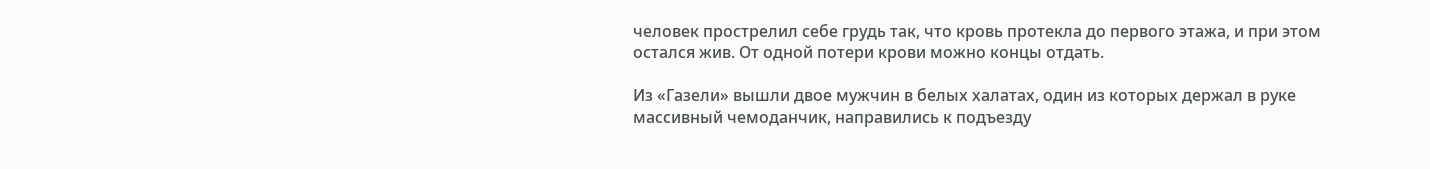человек прострелил себе грудь так, что кровь протекла до первого этажа, и при этом остался жив. От одной потери крови можно концы отдать.

Из «Газели» вышли двое мужчин в белых халатах, один из которых держал в руке массивный чемоданчик, направились к подъезду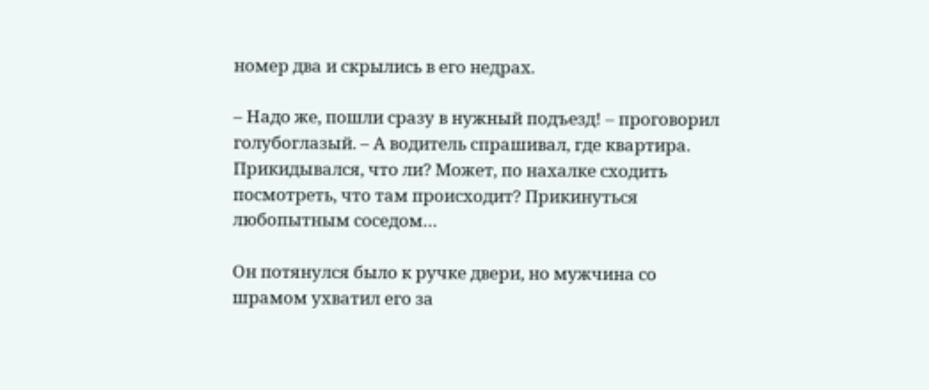номер два и скрылись в его недрах.

– Надо же, пошли сразу в нужный подъезд! – проговорил голубоглазый. – А водитель спрашивал, где квартира. Прикидывался, что ли? Может, по нахалке сходить посмотреть, что там происходит? Прикинуться любопытным соседом…

Он потянулся было к ручке двери, но мужчина со шрамом ухватил его за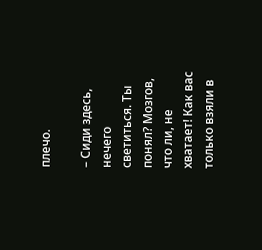плечо.

– Сиди здесь, нечего светиться. Ты понял? Мозгов, что ли, не хватает! Как вас только взяли в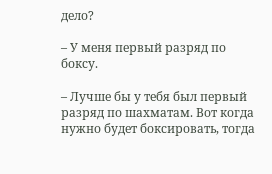дело?

– У меня первый разряд по боксу.

– Лучше бы у тебя был первый разряд по шахматам. Вот когда нужно будет боксировать, тогда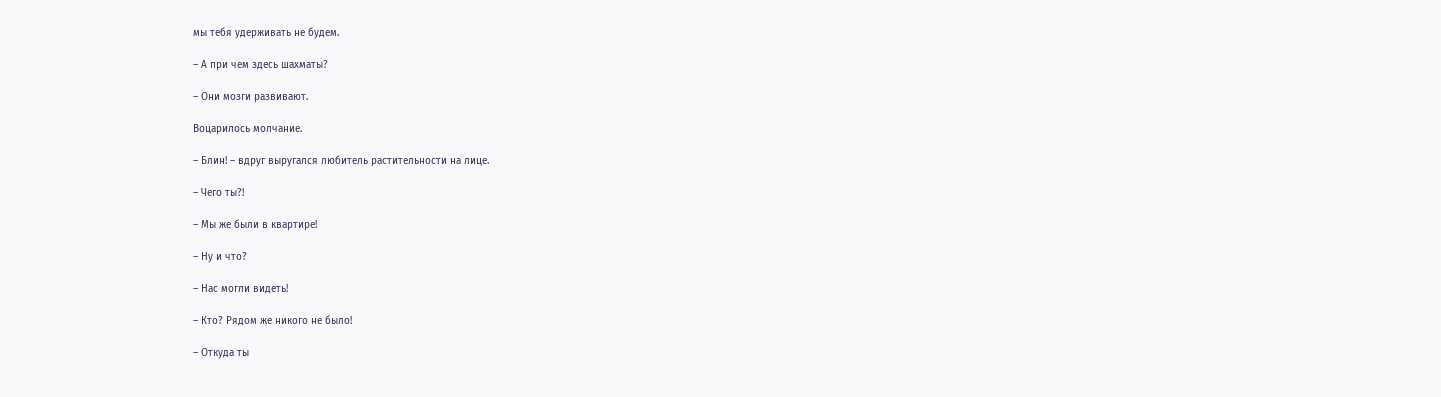мы тебя удерживать не будем.

– А при чем здесь шахматы?

– Они мозги развивают.

Воцарилось молчание.

– Блин! – вдруг выругался любитель растительности на лице.

– Чего ты?!

– Мы же были в квартире!

– Ну и что?

– Нас могли видеть!

– Кто? Рядом же никого не было!

– Откуда ты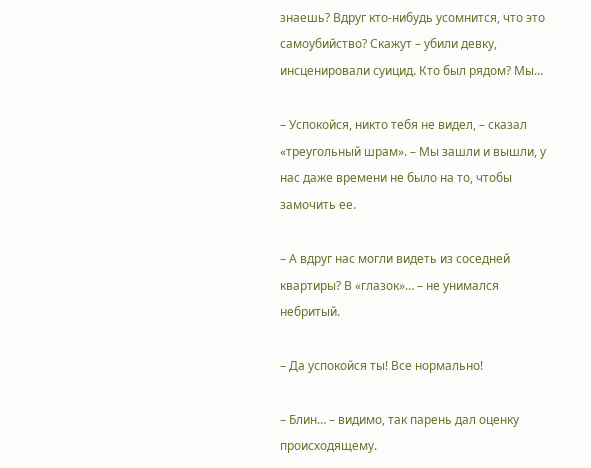знаешь? Вдруг кто-нибудь усомнится, что это самоубийство? Скажут – убили девку, инсценировали суицид. Кто был рядом? Мы…

– Успокойся, никто тебя не видел, – сказал «треугольный шрам». – Мы зашли и вышли, у нас даже времени не было на то, чтобы замочить ее.

– А вдруг нас могли видеть из соседней квартиры? В «глазок»… – не унимался небритый.

– Да успокойся ты! Все нормально!

– Блин… – видимо, так парень дал оценку происходящему.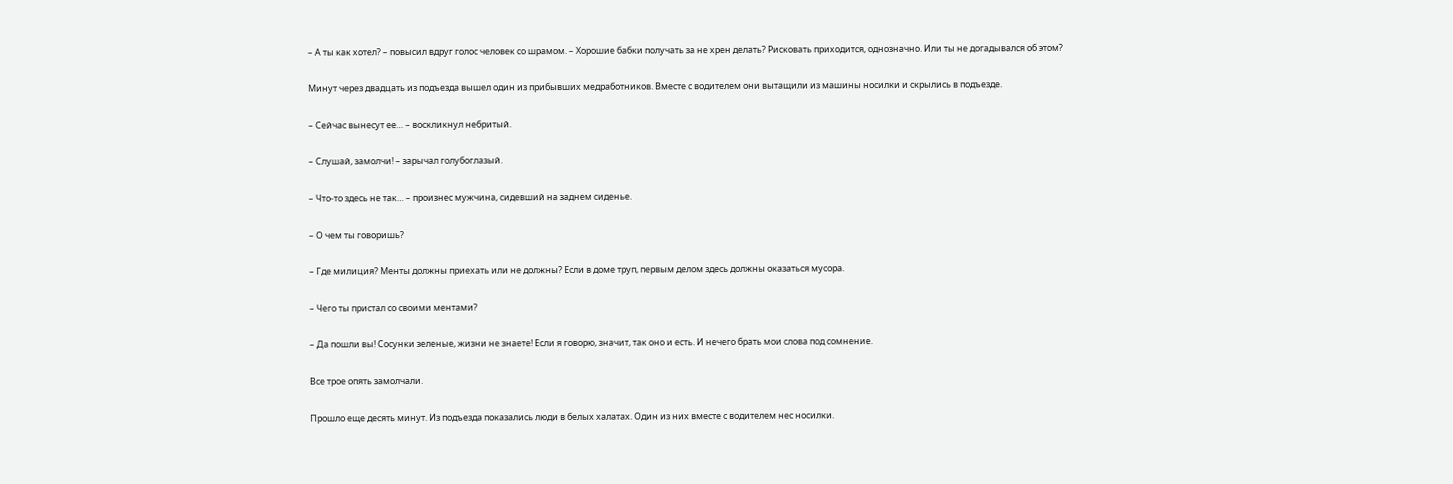– А ты как хотел? – повысил вдруг голос человек со шрамом. – Хорошие бабки получать за не хрен делать? Рисковать приходится, однозначно. Или ты не догадывался об этом?

Минут через двадцать из подъезда вышел один из прибывших медработников. Вместе с водителем они вытащили из машины носилки и скрылись в подъезде.

– Сейчас вынесут ее… – воскликнул небритый.

– Слушай, замолчи! – зарычал голубоглазый.

– Что-то здесь не так… – произнес мужчина, сидевший на заднем сиденье.

– О чем ты говоришь?

– Где милиция? Менты должны приехать или не должны? Если в доме труп, первым делом здесь должны оказаться мусора.

– Чего ты пристал со своими ментами?

– Да пошли вы! Сосунки зеленые, жизни не знаете! Если я говорю, значит, так оно и есть. И нечего брать мои слова под сомнение.

Все трое опять замолчали.

Прошло еще десять минут. Из подъезда показались люди в белых халатах. Один из них вместе с водителем нес носилки.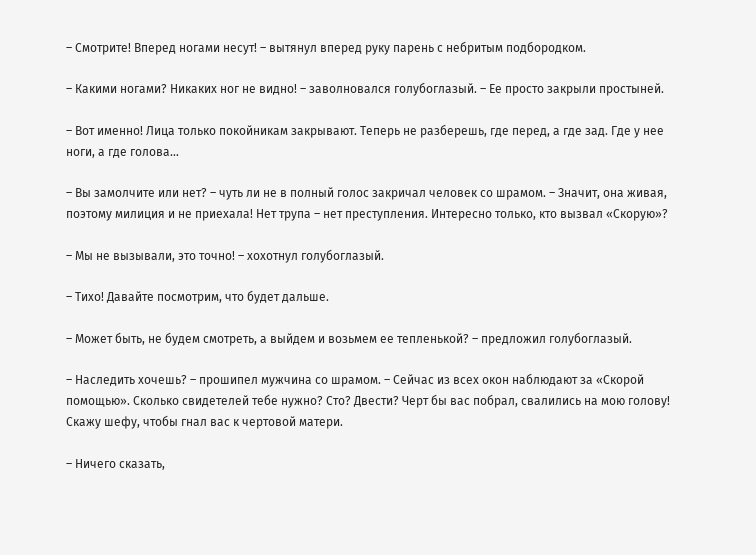– Смотрите! Вперед ногами несут! – вытянул вперед руку парень с небритым подбородком.

– Какими ногами? Никаких ног не видно! – заволновался голубоглазый. – Ее просто закрыли простыней.

– Вот именно! Лица только покойникам закрывают. Теперь не разберешь, где перед, а где зад. Где у нее ноги, а где голова…

– Вы замолчите или нет? – чуть ли не в полный голос закричал человек со шрамом. – Значит, она живая, поэтому милиция и не приехала! Нет трупа – нет преступления. Интересно только, кто вызвал «Скорую»?

– Мы не вызывали, это точно! – хохотнул голубоглазый.

– Тихо! Давайте посмотрим, что будет дальше.

– Может быть, не будем смотреть, а выйдем и возьмем ее тепленькой? – предложил голубоглазый.

– Наследить хочешь? – прошипел мужчина со шрамом. – Сейчас из всех окон наблюдают за «Скорой помощью». Сколько свидетелей тебе нужно? Сто? Двести? Черт бы вас побрал, свалились на мою голову! Скажу шефу, чтобы гнал вас к чертовой матери.

– Ничего сказать,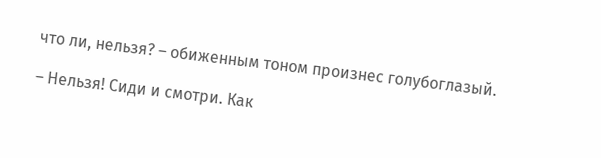что ли, нельзя? – обиженным тоном произнес голубоглазый.

– Нельзя! Сиди и смотри. Как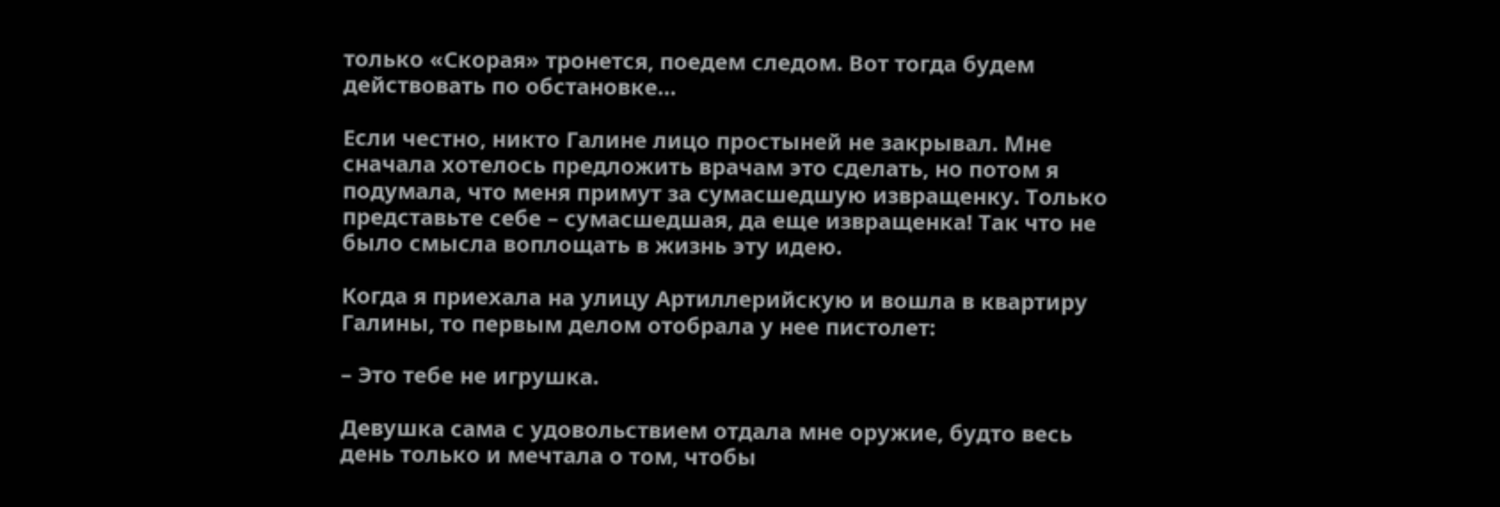только «Скорая» тронется, поедем следом. Вот тогда будем действовать по обстановке…

Если честно, никто Галине лицо простыней не закрывал. Мне сначала хотелось предложить врачам это сделать, но потом я подумала, что меня примут за сумасшедшую извращенку. Только представьте себе – сумасшедшая, да еще извращенка! Так что не было смысла воплощать в жизнь эту идею.

Когда я приехала на улицу Артиллерийскую и вошла в квартиру Галины, то первым делом отобрала у нее пистолет:

– Это тебе не игрушка.

Девушка сама с удовольствием отдала мне оружие, будто весь день только и мечтала о том, чтобы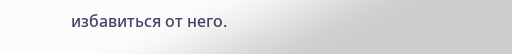избавиться от него.